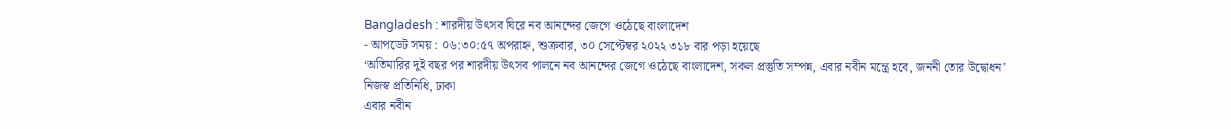Bangladesh : শারদীয় উৎসব ঘিরে নব আনন্দের জেগে ওঠেছে বাংলাদেশ
- আপডেট সময় : ০৬:৩০:৫৭ অপরাহ্ন, শুক্রবার, ৩০ সেপ্টেম্বর ২০২২ ৩১৮ বার পড়া হয়েছে
‘অতিমারির দুই বছর পর শারদীয় উৎসব পালনে নব আনন্দের জেগে ওঠেছে বাংলাদেশ, সকল প্রস্তুতি সম্পন্ন, এবার নবীন মন্ত্রে হবে, জননী তোর উদ্বোধন’
নিজস্ব প্রতিনিধি, ঢাকা
এবার নবীন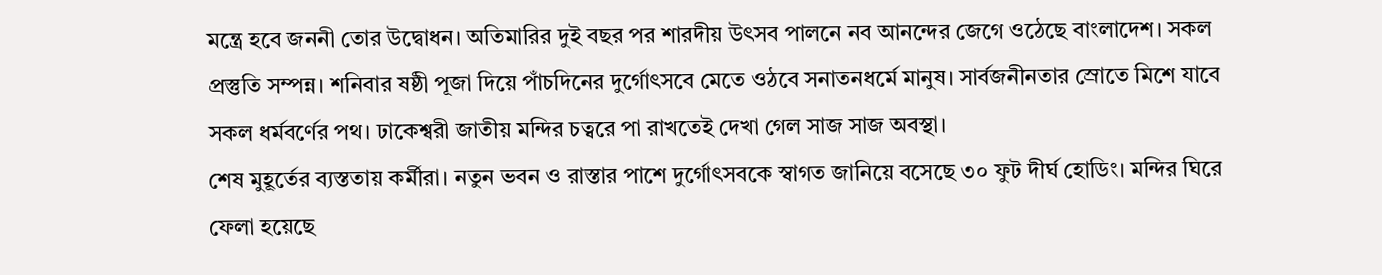মন্ত্রে হবে জননী তোর উদ্বোধন। অতিমারির দুই বছর পর শারদীয় উৎসব পালনে নব আনন্দের জেগে ওঠেছে বাংলাদেশ। সকল প্রস্তুতি সম্পন্ন। শনিবার ষষ্ঠী পূজা দিয়ে পাঁচদিনের দুর্গোৎসবে মেতে ওঠবে সনাতনধর্মে মানুষ। সার্বজনীনতার স্রোতে মিশে যাবে সকল ধর্মবর্ণের পথ। ঢাকেশ্বরী জাতীয় মন্দির চত্বরে পা রাখতেই দেখা গেল সাজ সাজ অবস্থা।
শেষ মুহূর্তের ব্যস্ততায় কর্মীরা। নতুন ভবন ও রাস্তার পাশে দুর্গোৎসবকে স্বাগত জানিয়ে বসেছে ৩০ ফুট দীর্ঘ হোডিং। মন্দির ঘিরে ফেলা হয়েছে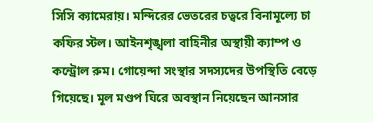সিসি ক্যামেরায়। মন্দিরের ভেতরের চত্বরে বিনামূল্যে চা কফির স্টল। আইনশৃঙ্খলা বাহিনীর অস্থায়ী ক্যাম্প ও কন্ট্রোল রুম। গোয়েন্দা সংস্থার সদস্যদের উপস্থিতি বেড়ে গিয়েছে। মূল মণ্ডপ ঘিরে অবস্থান নিয়েছেন আনসার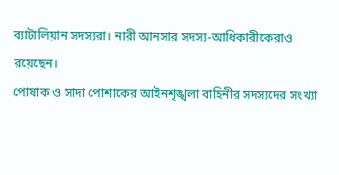ব্যাটালিয়ান সদস্যরা। নারী আনসার সদস্য-আধিকারীকেরাও রয়েছেন।
পোষাক ও সাদা পোশাকের আইনশৃঙ্খলা বাহিনীর সদস্যদের সংখ্যা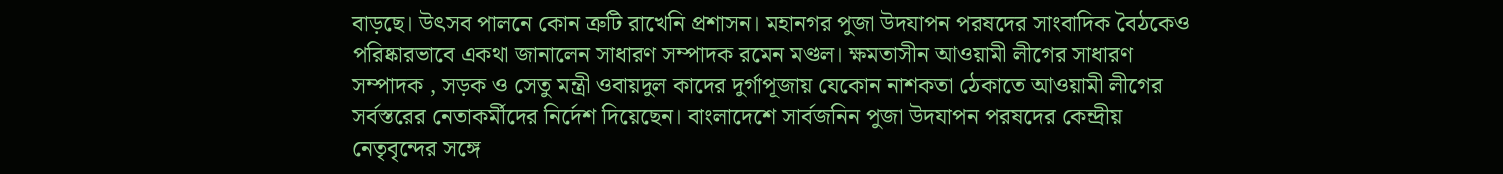বাড়ছে। উৎসব পালনে কোন ত্রুটি রাখেনি প্রশাসন। মহানগর পুজা উদযাপন পরষদের সাংবাদিক বৈঠকেও পরিষ্কারভাবে একথা জানালেন সাধারণ সম্পাদক রমেন মণ্ডল। ক্ষমতাসীন আওয়ামী লীগের সাধারণ সম্পাদক , সড়ক ও সেতু মন্ত্রী ওবায়দুল কাদের দুর্গাপূজায় যেকোন নাশকতা ঠেকাতে আওয়ামী লীগের সর্বস্তরের নেতাকর্মীদের নির্দেশ দিয়েছেন। বাংলাদেশে সার্বজনিন পুজা উদযাপন পরষদের কেন্দ্রীয় নেতৃবৃন্দের সঙ্গে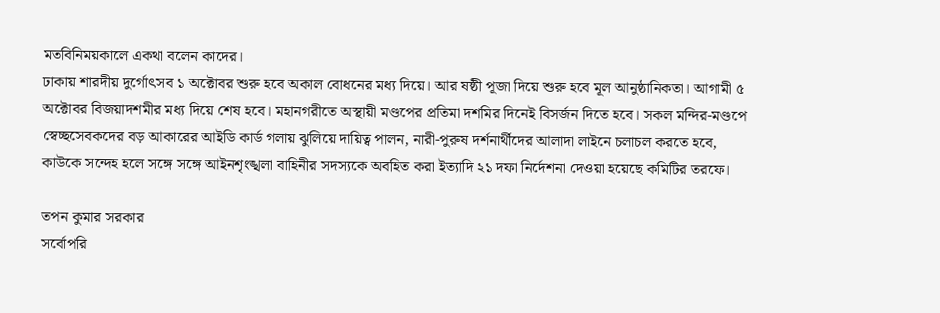মতবিনিময়কালে একথা বলেন কাদের।
ঢাকায় শারদীয় দুর্গোৎসব ১ অক্টোবর শুরু হবে অকাল বোধনের মধ্য দিয়ে। আর ষষ্ঠী পূজা দিয়ে শুরু হবে মূল আনুষ্ঠানিকতা। আগামী ৫ অক্টোবর বিজয়াদশমীর মধ্য দিয়ে শেষ হবে। মহানগরীতে অস্থায়ী মণ্ডপের প্রতিমা দশমির দিনেই বিসর্জন দিতে হবে। সকল মন্দির-মণ্ডপে স্বেচ্ছসেবকদের বড় আকারের আইডি কার্ড গলায় ঝুলিয়ে দায়িত্ব পালন, নারী-পুরুষ দর্শনার্থীদের আলাদা লাইনে চলাচল করতে হবে, কাউকে সন্দেহ হলে সঙ্গে সঙ্গে আইনশৃংঙ্খলা বাহিনীর সদস্যকে অবহিত করা ইত্যাদি ২১ দফা নির্দেশনা দেওয়া হয়েছে কমিটির তরফে।

তপন কুমার সরকার
সর্বোপরি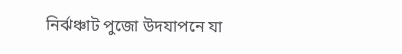নির্ঝঞ্চাট পুজো উদযাপনে যা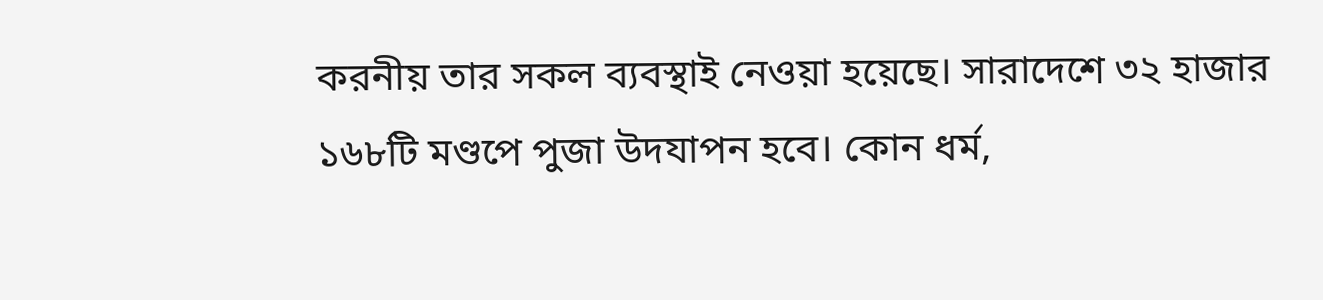করনীয় তার সকল ব্যবস্থাই নেওয়া হয়েছে। সারাদেশে ৩২ হাজার ১৬৮টি মণ্ডপে পুজা উদযাপন হবে। কোন ধর্ম,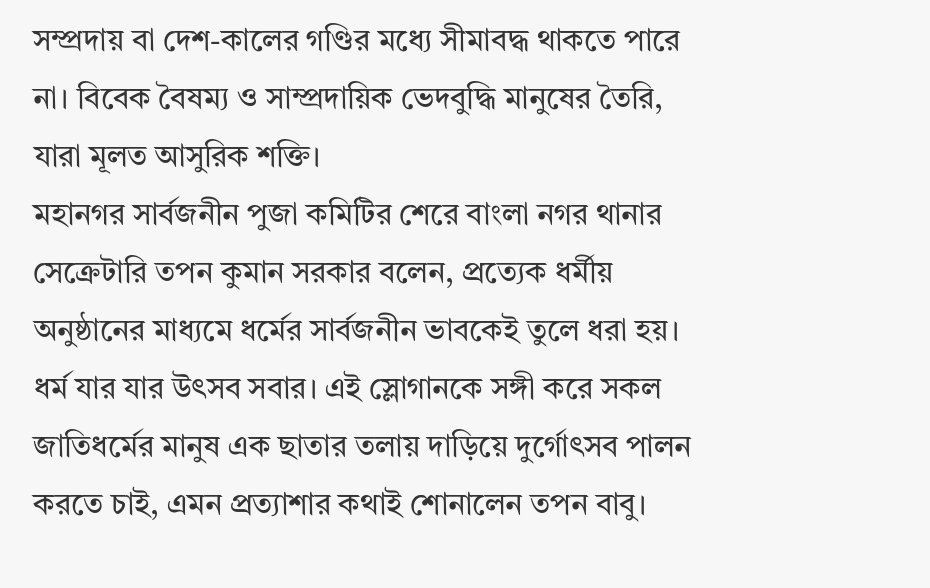সম্প্রদায় বা দেশ-কালের গণ্ডির মধ্যে সীমাবদ্ধ থাকতে পারে না। বিবেক বৈষম্য ও সাম্প্রদায়িক ভেদবুদ্ধি মানুষের তৈরি, যারা মূলত আসুরিক শক্তি।
মহানগর সার্বজনীন পুজা কমিটির শেরে বাংলা নগর থানার সেক্রেটারি তপন কুমান সরকার বলেন, প্রত্যেক ধর্মীয় অনুষ্ঠানের মাধ্যমে ধর্মের সার্বজনীন ভাবকেই তুলে ধরা হয়। ধর্ম যার যার উৎসব সবার। এই স্লোগানকে সঙ্গী করে সকল জাতিধর্মের মানুষ এক ছাতার তলায় দাড়িয়ে দুর্গোৎসব পালন করতে চাই, এমন প্রত্যাশার কথাই শোনালেন তপন বাবু।